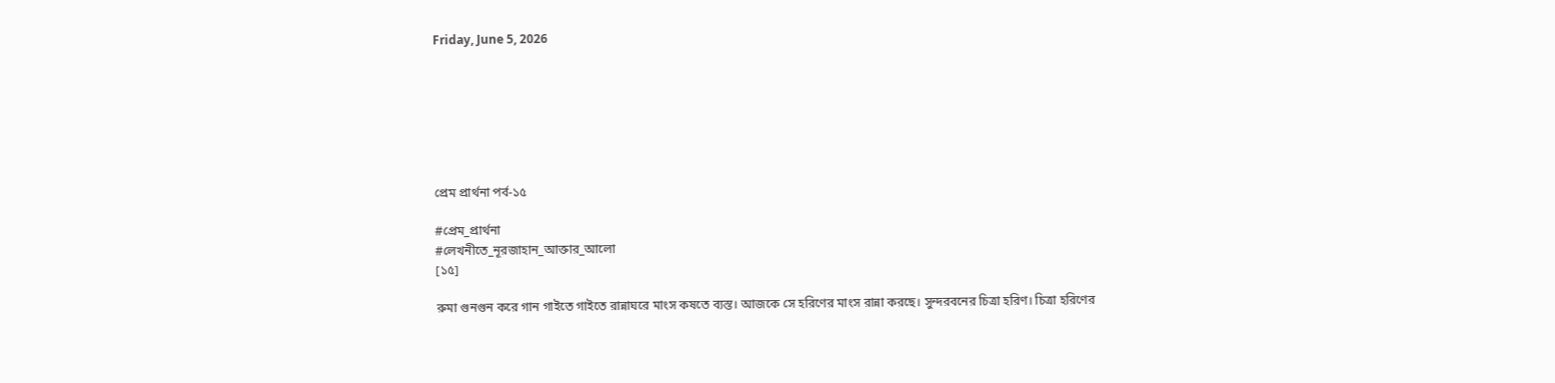Friday, June 5, 2026







প্রেম প্রার্থনা পর্ব-১৫

#প্রেম_প্রার্থনা
#লেখনীতে_নূরজাহান_আক্তার_আলো
[১৫]

রুমা গুনগুন করে গান গাইতে গাইতে রান্নাঘরে মাংস কষতে ব্যস্ত। আজকে সে হরিণের মাংস রান্না করছে। সুন্দরবনের চিত্রা হরিণ। চিত্রা হরিণের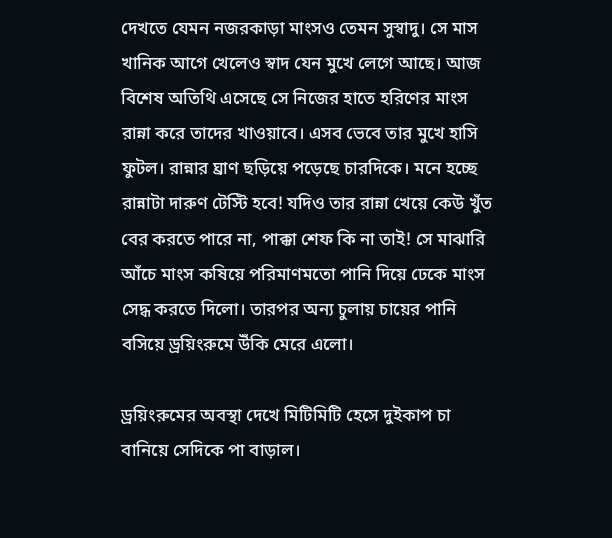দেখতে যেমন নজরকাড়া মাংসও তেমন সুস্বাদু। সে মাস খানিক আগে খেলেও স্বাদ যেন মুখে লেগে আছে। আজ বিশেষ অতিথি এসেছে সে নিজের হাতে হরিণের মাংস রান্না করে তাদের খাওয়াবে। এসব ভেবে তার মুখে হাসি ফুটল। রান্নার ঘ্রাণ ছড়িয়ে পড়েছে চারদিকে। মনে হচ্ছে রান্নাটা দারুণ টেস্টি হবে! যদিও তার রান্না খেয়ে কেউ খুঁত বের করতে পারে না, পাক্কা শেফ কি না তাই! সে মাঝারি আঁচে মাংস কষিয়ে পরিমাণমতো পানি দিয়ে ঢেকে মাংস সেদ্ধ করতে দিলো। তারপর অন্য চুলায় চায়ের পানি বসিয়ে ড্রয়িংরুমে উঁকি মেরে এলো।

ড্রয়িংরুমের অবস্থা দেখে মিটিমিটি হেসে দুইকাপ চা বানিয়ে সেদিকে পা বাড়াল।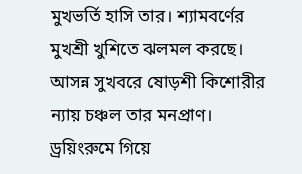মুখভর্তি হাসি তার। শ্যামবর্ণের মুখশ্রী খুশিতে ঝলমল করছে। আসন্ন সুখবরে ষোড়শী কিশোরীর ন্যায় চঞ্চল তার মনপ্রাণ। ড্রয়িংরুমে গিয়ে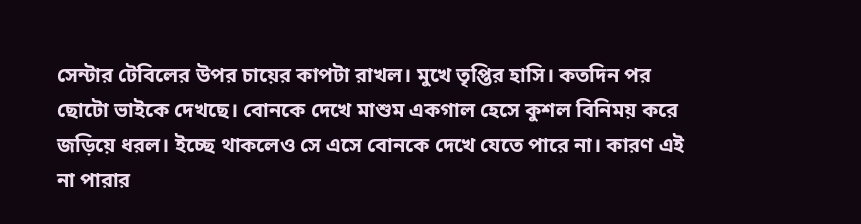সেন্টার টেবিলের উপর চায়ের কাপটা রাখল। মুখে তৃপ্তির হাসি। কতদিন পর ছোটো ভাইকে দেখছে। বোনকে দেখে মাশুম একগাল হেসে কুশল বিনিময় করে জড়িয়ে ধরল। ইচ্ছে থাকলেও সে এসে বোনকে দেখে যেতে পারে না। কারণ এই না পারার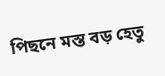পিছনে মস্ত বড় হেতু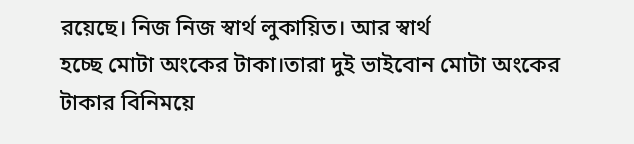রয়েছে। নিজ নিজ স্বার্থ লুকায়িত। আর স্বার্থ
হচ্ছে মোটা অংকের টাকা।তারা দুই ভাইবোন মোটা অংকের টাকার বিনিময়ে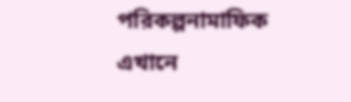পরিকল্পনামাফিক এখানে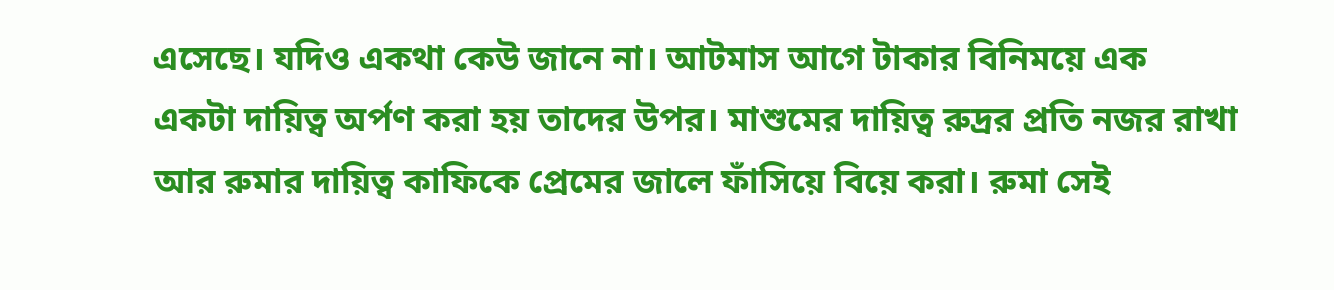এসেছে। যদিও একথা কেউ জানে না। আটমাস আগে টাকার বিনিময়ে এক
একটা দায়িত্ব অর্পণ করা হয় তাদের উপর। মাশুমের দায়িত্ব রুদ্রর প্রতি নজর রাখা আর রুমার দায়িত্ব কাফিকে প্রেমের জালে ফাঁসিয়ে বিয়ে করা। রুমা সেই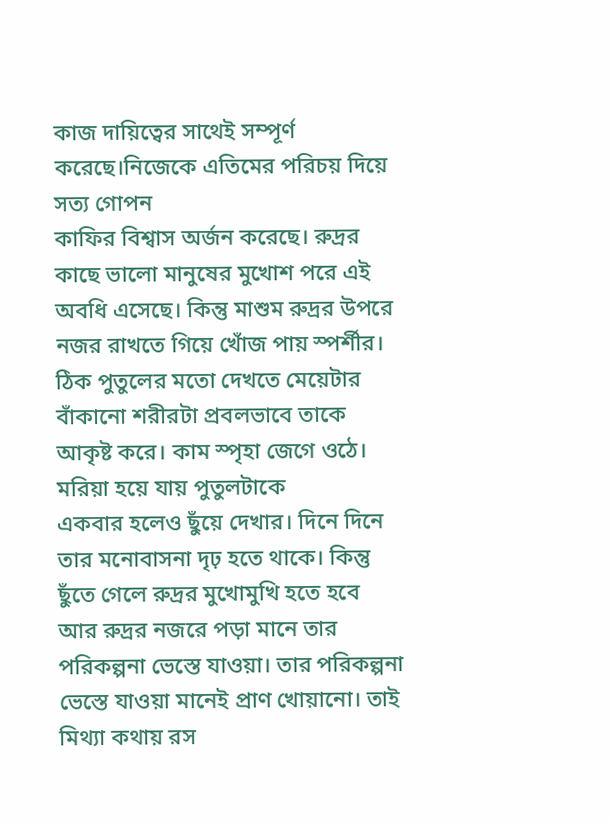কাজ দায়িত্বের সাথেই সম্পূর্ণ করেছে।নিজেকে এতিমের পরিচয় দিয়ে সত্য গোপন
কাফির বিশ্বাস অর্জন করেছে। রুদ্রর কাছে ভালো মানুষের মুখোশ পরে এই অবধি এসেছে। কিন্তু মাশুম রুদ্রর উপরে নজর রাখতে গিয়ে খোঁজ পায় স্পর্শীর। ঠিক পুতুলের মতো দেখতে মেয়েটার বাঁকানো শরীরটা প্রবলভাবে তাকে আকৃষ্ট করে। কাম স্পৃহা জেগে ওঠে। মরিয়া হয়ে যায় পুতুলটাকে
একবার হলেও ছুঁয়ে দেখার। দিনে দিনে তার মনোবাসনা দৃঢ় হতে থাকে। কিন্তু ছুঁতে গেলে রুদ্রর মুখোমুখি হতে হবে আর রুদ্রর নজরে পড়া মানে তার পরিকল্পনা ভেস্তে যাওয়া। তার পরিকল্পনা ভেস্তে যাওয়া মানেই প্রাণ খোয়ানো। তাই মিথ্যা কথায় রস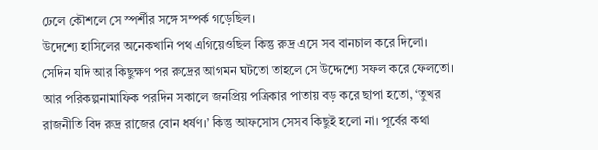ঢেলে কৌশলে সে স্পর্শীর সঙ্গে সম্পর্ক গড়েছিল।
উদেশ্যে হাসিলের অনেকখানি পথ এগিয়েওছিল কিন্তু রুদ্র এসে সব বানচাল করে দিলো। সেদিন যদি আর কিছুক্ষণ পর রুদ্রের আগমন ঘটতো তাহলে সে উদ্দেশ্যে সফল করে ফেলতো। আর পরিকল্পনামাফিক পরদিন সকালে জনপ্রিয় পত্রিকার পাতায় বড় করে ছাপা হতো, ‘তুখর রাজনীতি বিদ রুদ্র রাজের বোন ধর্ষণ।’ কিন্তু আফসোস সেসব কিছুই হলো না। পূর্বের কথা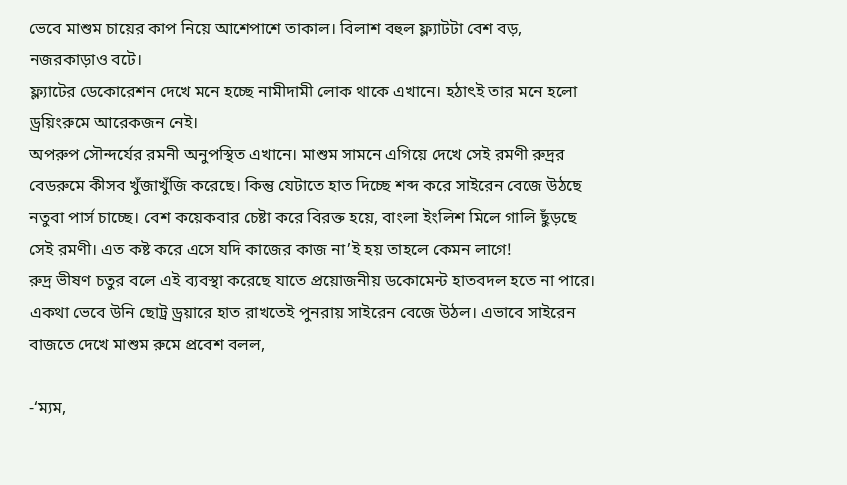ভেবে মাশুম চায়ের কাপ নিয়ে আশেপাশে তাকাল। বিলাশ বহুল ফ্ল্যাটটা বেশ বড়, নজরকাড়াও বটে।
ফ্ল্যাটের ডেকোরেশন দেখে মনে হচ্ছে নামীদামী লোক থাকে এখানে। হঠাৎই তার মনে হলো ড্রয়িংরুমে আরেকজন নেই।
অপরুপ সৌন্দর্যের রমনী অনুপস্থিত এখানে। মাশুম সামনে এগিয়ে দেখে সেই রমণী রুদ্রর বেডরুমে কীসব খুঁজাখুঁজি করেছে। কিন্তু যেটাতে হাত দিচ্ছে শব্দ করে সাইরেন বেজে উঠছে নতুবা পার্স চাচ্ছে। বেশ কয়েকবার চেষ্টা করে বিরক্ত হয়ে, বাংলা ইংলিশ মিলে গালি ছুঁড়ছে সেই রমণী। এত কষ্ট করে এসে যদি কাজের কাজ না’ই হয় তাহলে কেমন লাগে!
রুদ্র ভীষণ চতুর বলে এই ব্যবস্থা করেছে যাতে প্রয়োজনীয় ডকোমেন্ট হাতবদল হতে না পারে। একথা ভেবে উনি ছোট্র ড্রয়ারে হাত রাখতেই পুনরায় সাইরেন বেজে উঠল। এভাবে সাইরেন বাজতে দেখে মাশুম রুমে প্রবেশ বলল,

-‘ম্যম,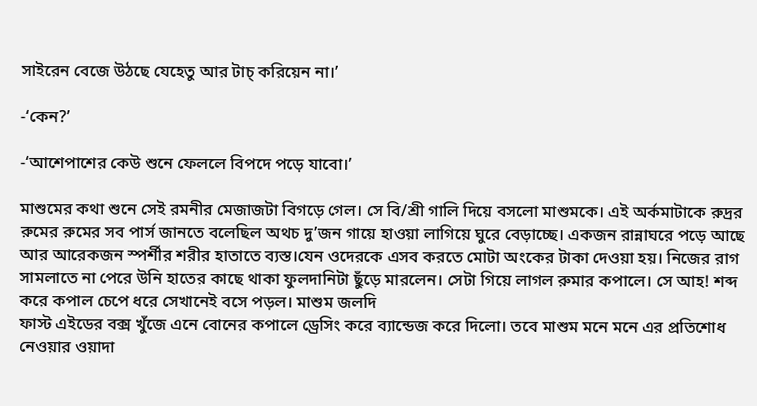সাইরেন বেজে উঠছে যেহেতু আর টাচ্ করিয়েন না।’

-‘কেন?’

-‘আশেপাশের কেউ শুনে ফেললে বিপদে পড়ে যাবো।’

মাশুমের কথা শুনে সেই রমনীর মেজাজটা বিগড়ে গেল। সে বি/শ্রী গালি দিয়ে বসলো মাশুমকে। এই অর্কমাটাকে রুদ্রর রুমের রুমের সব পার্স জানতে বলেছিল অথচ দু’জন গায়ে হাওয়া লাগিয়ে ঘুরে বেড়াচ্ছে। একজন রান্নাঘরে পড়ে আছে আর আরেকজন স্পর্শীর শরীর হাতাতে ব্যস্ত।যেন ওদেরকে এসব করতে মোটা অংকের টাকা দেওয়া হয়। নিজের রাগ সামলাতে না পেরে উনি হাতের কাছে থাকা ফুলদানিটা ছুঁড়ে মারলেন। সেটা গিয়ে লাগল রুমার কপালে। সে আহ! শব্দ করে কপাল চেপে ধরে সেখানেই বসে পড়ল। মাশুম জলদি
ফাস্ট এইডের বক্স খুঁজে এনে বোনের কপালে ড্রেসিং করে ব্যান্ডেজ করে দিলো। তবে মাশুম মনে মনে এর প্রতিশোধ নেওয়ার ওয়াদা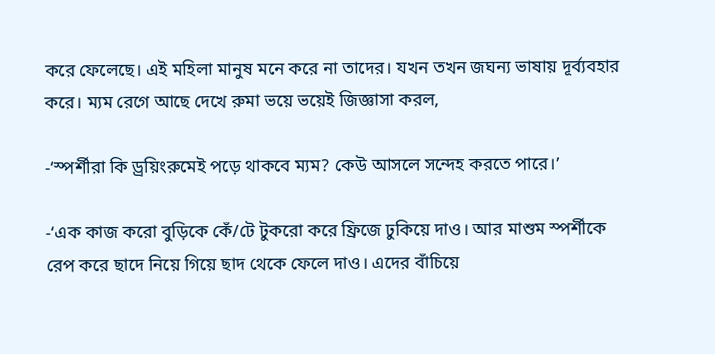করে ফেলেছে। এই মহিলা মানুষ মনে করে না তাদের। যখন তখন জঘন্য ভাষায় দূর্ব্যবহার করে। ম্যম রেগে আছে দেখে রুমা ভয়ে ভয়েই জিজ্ঞাসা করল,

-‘স্পর্শীরা কি ড্রয়িংরুমেই পড়ে থাকবে ম্যম? কেউ আসলে সন্দেহ করতে পারে।’

-‘এক কাজ করো বুড়িকে কেঁ/টে টুকরো করে ফ্রিজে ঢুকিয়ে দাও। আর মাশুম স্পর্শীকে রেপ করে ছাদে নিয়ে গিয়ে ছাদ থেকে ফেলে দাও। এদের বাঁচিয়ে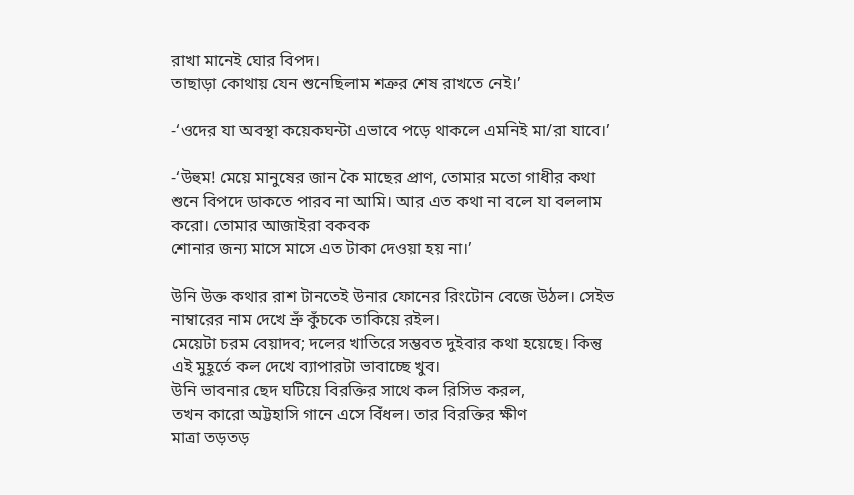রাখা মানেই ঘোর বিপদ।
তাছাড়া কোথায় যেন শুনেছিলাম শত্রুর শেষ রাখতে নেই।’

-‘ওদের যা অবস্থা কয়েকঘন্টা এভাবে পড়ে থাকলে এমনিই মা/রা যাবে।’

-‘উহুম! মেয়ে মানুষের জান কৈ মাছের প্রাণ, তোমার মতো গাধীর কথা শুনে বিপদে ডাকতে পারব না আমি। আর এত কথা না বলে যা বললাম করো। তোমার আজাইরা বকবক
শোনার জন্য মাসে মাসে এত টাকা দেওয়া হয় না।’

উনি উক্ত কথার রাশ টানতেই উনার ফোনের রিংটোন বেজে উঠল। সেইভ নাম্বারের নাম দেখে ভ্রুঁ কুঁচকে তাকিয়ে রইল।
মেয়েটা চরম বেয়াদব; দলের খাতিরে সম্ভবত দুইবার কথা হয়েছে। কিন্তু এই মুহূর্তে কল দেখে ব্যাপারটা ভাবাচ্ছে খুব।
উনি ভাবনার ছেদ ঘটিয়ে বিরক্তির সাথে কল রিসিভ করল,
তখন কারো অট্টহাসি গানে এসে বিঁধল। তার বিরক্তির ক্ষীণ
মাত্রা তড়তড়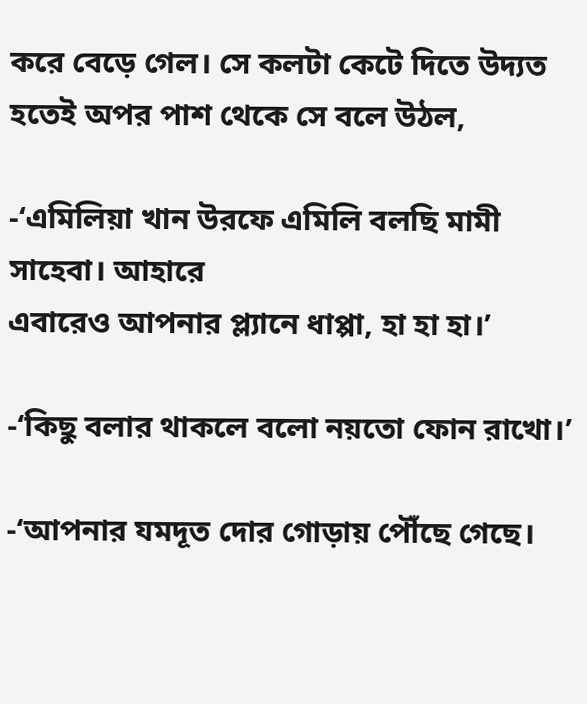করে বেড়ে গেল। সে কলটা কেটে দিতে উদ্যত হতেই অপর পাশ থেকে সে বলে উঠল,

-‘এমিলিয়া খান উরফে এমিলি বলছি মামী সাহেবা। আহারে
এবারেও আপনার প্ল্যানে ধাপ্পা, হা হা হা।’

-‘কিছু বলার থাকলে বলো নয়তো ফোন রাখো।’

-‘আপনার যমদূত দোর গোড়ায় পৌঁছে গেছে।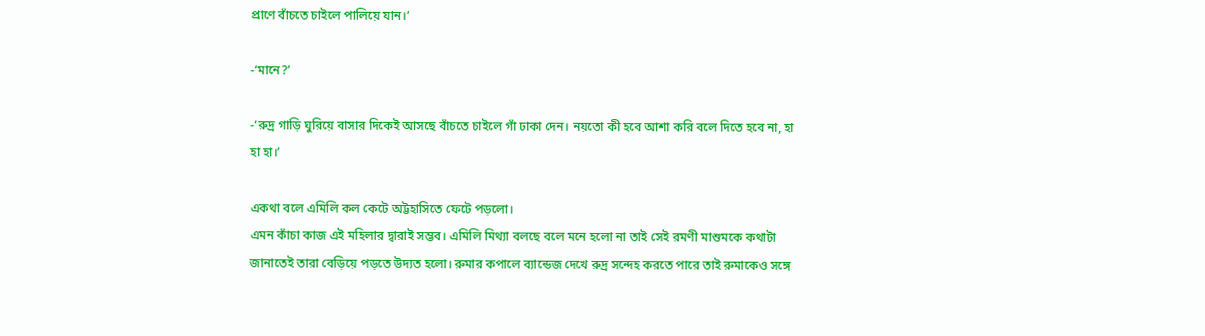প্রাণে বাঁচতে চাইলে পালিয়ে যান।’

-‘মানে?’

-‘রুদ্র গাড়ি ঘুরিয়ে বাসার দিকেই আসছে বাঁচতে চাইলে গাঁ ঢাকা দেন। নয়তো কী হবে আশা করি বলে দিতে হবে না, হা হা হা।’

একথা বলে এমিলি কল কেটে অট্টহাসিতে ফেটে পড়লো।
এমন কাঁচা কাজ এই মহিলার দ্বারাই সম্ভব। এমিলি মিথ্যা বলছে বলে মনে হলো না তাই সেই রমণী মাশুমকে কথাটা জানাতেই তারা বেড়িয়ে পড়তে উদ্যত হলো। রুমার কপালে ব্যান্ডেজ দেখে রুদ্র সন্দেহ করতে পারে তাই রুমাকেও সঙ্গে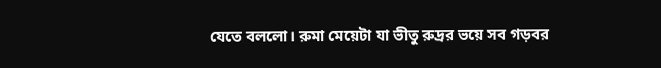যেতে বললো। রুমা মেয়েটা যা ভীতু রুদ্রর ভয়ে সব গড়বর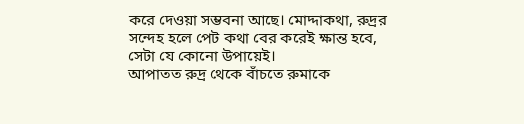করে দেওয়া সম্ভবনা আছে। মোদ্দাকথা, রুদ্রর সন্দেহ হলে পেট কথা বের করেই ক্ষান্ত হবে, সেটা যে কোনো উপায়েই।
আপাতত রুদ্র থেকে বাঁচতে রুমাকে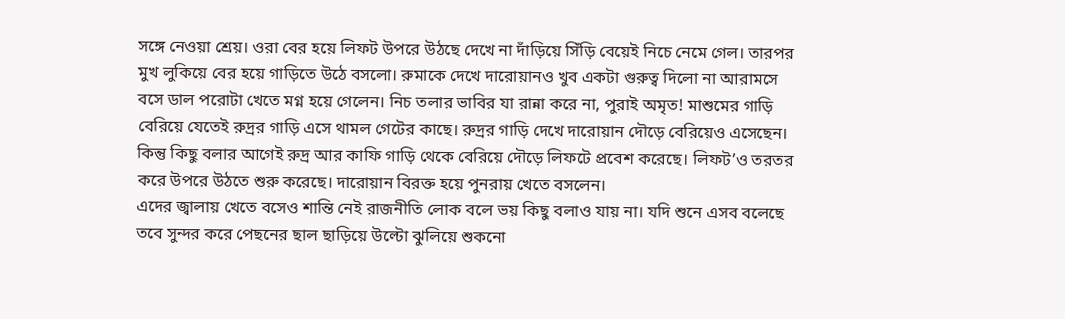সঙ্গে নেওয়া শ্রেয়। ওরা বের হয়ে লিফট উপরে উঠছে দেখে না দাঁড়িয়ে সিঁড়ি বেয়েই নিচে নেমে গেল। তারপর মুখ লুকিয়ে বের হয়ে গাড়িতে উঠে বসলো। রুমাকে দেখে দারোয়ানও খুব একটা গুরুত্ব দিলো না আরামসে বসে ডাল পরোটা খেতে মগ্ন হয়ে গেলেন। নিচ তলার ভাবির যা রান্না করে না, পুরাই অমৃত! মাশুমের গাড়ি বেরিয়ে যেতেই রুদ্রর গাড়ি এসে থামল গেটের কাছে। রুদ্রর গাড়ি দেখে দারোয়ান দৌড়ে বেরিয়েও এসেছেন। কিন্তু কিছু বলার আগেই রুদ্র আর কাফি গাড়ি থেকে বেরিয়ে দৌড়ে লিফটে প্রবেশ করেছে। লিফট’ও তরতর করে উপরে উঠতে শুরু করেছে। দারোয়ান বিরক্ত হয়ে পুনরায় খেতে বসলেন।
এদের জ্বালায় খেতে বসেও শান্তি নেই রাজনীতি লোক বলে ভয় কিছু বলাও যায় না। যদি শুনে এসব বলেছে তবে সুন্দর করে পেছনের ছাল ছাড়িয়ে উল্টো ঝুলিয়ে শুকনো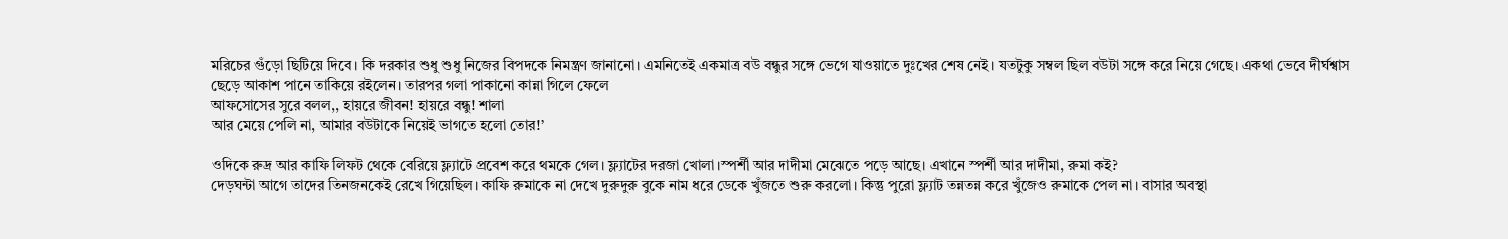মরিচের গুঁড়ো ছিটিয়ে দিবে। কি দরকার শুধু শুধু নিজের বিপদকে নিমন্ত্রণ জানানো। এমনিতেই একমাত্র বউ বন্ধুর সঙ্গে ভেগে যাওয়াতে দুঃখের শেষ নেই। যতটুকু সম্বল ছিল বউটা সঙ্গে করে নিয়ে গেছে। একথা ভেবে দীর্ঘশ্বাস ছেড়ে আকাশ পানে তাকিয়ে রইলেন। তারপর গলা পাকানো কান্না গিলে ফেলে
আফসোসের সুরে বলল,, হায়রে জীবন! হায়রে বন্ধু! শালা
আর মেয়ে পেলি না, আমার বউটাকে নিয়েই ভাগতে হলো তোর!’

ওদিকে রুদ্র আর কাফি লিফট থেকে বেরিয়ে ফ্ল্যাটে প্রবেশ করে থমকে গেল। ফ্ল্যাটের দরজা খোলা।স্পর্শী আর দাদীমা মেঝেতে পড়ে আছে। এখানে স্পর্শী আর দাদীমা, রুমা কই?
দেড়ঘন্টা আগে তাদের তিনজনকেই রেখে গিয়েছিল। কাফি রুমাকে না দেখে দুরুদুরু বুকে নাম ধরে ডেকে খুঁজতে শুরু করলো। কিন্তু পুরো ফ্ল্যাট তন্নতন্ন করে খুঁজেও রুমাকে পেল না। বাসার অবস্থা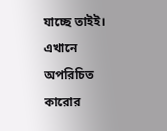যাচ্ছে তাইই। এখানে অপরিচিত কারোর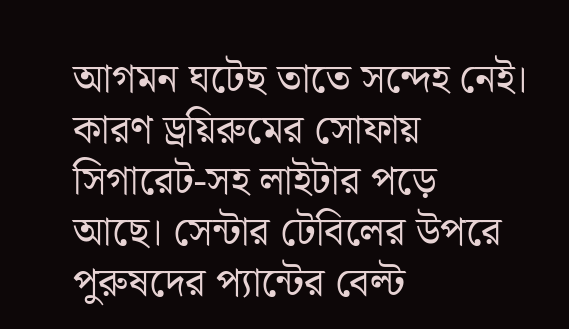আগমন ঘটেছ তাতে সন্দেহ নেই। কারণ ড্রয়িরুমের সোফায় সিগারেট-সহ লাইটার পড়ে আছে। সেন্টার টেবিলের উপরে পুরুষদের প্যান্টের বেল্ট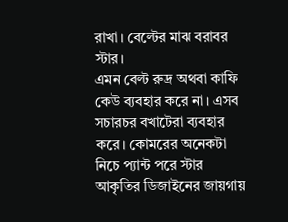রাখা। বেল্টের মাঝ বরাবর স্টার।
এমন বেল্ট রুদ্র অথবা কাফি কেউ ব্যবহার করে না। এসব সচারচর বখাটেরা ব্যবহার করে। কোমরের অনেকটা নিচে প্যান্ট পরে স্টার আকৃতির ডিজাইনের জায়গায়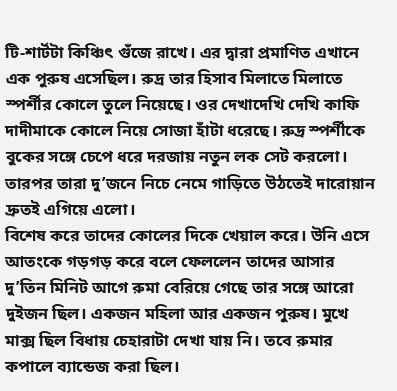টি-শার্টটা কিঞ্চিৎ গুঁজে রাখে। এর দ্বারা প্রমাণিত এখানে এক পুরুষ এসেছিল। রুদ্র তার হিসাব মিলাতে মিলাতে স্পর্শীর কোলে তুলে নিয়েছে। ওর দেখাদেখি দেখি কাফি দাদীমাকে কোলে নিয়ে সোজা হাঁটা ধরেছে। রুদ্র স্পর্শীকে বুকের সঙ্গে চেপে ধরে দরজায় নতুন লক সেট করলো। তারপর তারা দু’জনে নিচে নেমে গাড়িতে উঠতেই দারোয়ান দ্রুতই এগিয়ে এলো।
বিশেষ করে তাদের কোলের দিকে খেয়াল করে। উনি এসে
আতংকে গড়গড় করে বলে ফেললেন তাদের আসার দু’তিন মিনিট আগে রুমা বেরিয়ে গেছে তার সঙ্গে আরো দুইজন ছিল। একজন মহিলা আর একজন পুরুষ। মুখে মাক্স ছিল বিধায় চেহারাটা দেখা যায় নি। তবে রুমার কপালে ব্যান্ডেজ করা ছিল।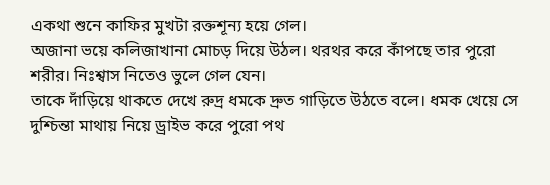একথা শুনে কাফির মুখটা রক্তশূন্য হয়ে গেল।
অজানা ভয়ে কলিজাখানা মোচড় দিয়ে উঠল। থরথর করে কাঁপছে তার পুরো শরীর। নিঃশ্বাস নিতেও ভুলে গেল যেন।
তাকে দাঁড়িয়ে থাকতে দেখে রুদ্র ধমকে দ্রুত গাড়িতে উঠতে বলে। ধমক খেয়ে সে দুশ্চিন্তা মাথায় নিয়ে ড্রাইভ করে পুরো পথ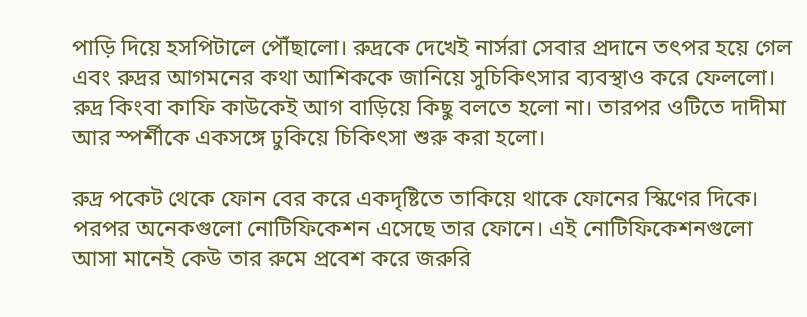পাড়ি দিয়ে হসপিটালে পৌঁছালো। রুদ্রকে দেখেই নার্সরা সেবার প্রদানে তৎপর হয়ে গেল এবং রুদ্রর আগমনের কথা আশিককে জানিয়ে সুচিকিৎসার ব্যবস্থাও করে ফেললো।
রুদ্র কিংবা কাফি কাউকেই আগ বাড়িয়ে কিছু বলতে হলো না। তারপর ওটিতে দাদীমা আর স্পর্শীকে একসঙ্গে ঢুকিয়ে চিকিৎসা শুরু করা হলো।

রুদ্র পকেট থেকে ফোন বের করে একদৃষ্টিতে তাকিয়ে থাকে ফোনের স্কিণের দিকে। পরপর অনেকগুলো নোটিফিকেশন এসেছে তার ফোনে। এই নোটিফিকেশনগুলো আসা মানেই কেউ তার রুমে প্রবেশ করে জরুরি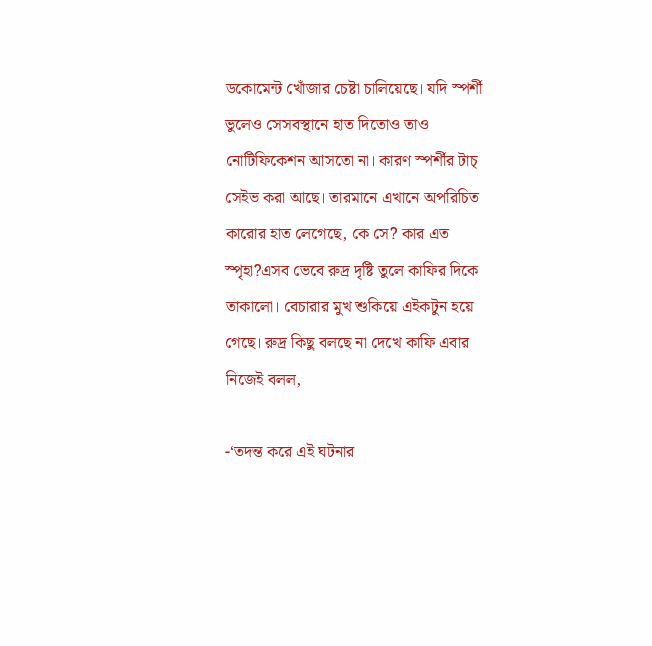ডকোমেন্ট খোঁজার চেষ্টা চালিয়েছে। যদি স্পর্শী ভুলেও সেসবস্থানে হাত দিতোও তাও নোটিফিকেশন আসতো না। কারণ স্পর্শীর টাচ্ সেইভ করা আছে। তারমানে এখানে অপরিচিত কারোর হাত লেগেছে, কে সে? কার এত স্পৃহা?এসব ভেবে রুদ্র দৃষ্টি তুলে কাফির দিকে তাকালো। বেচারার মুখ শুকিয়ে এইকটুন হয়ে গেছে। রুদ্র কিছু বলছে না দেখে কাফি এবার নিজেই বলল,

-‘তদন্ত করে এই ঘটনার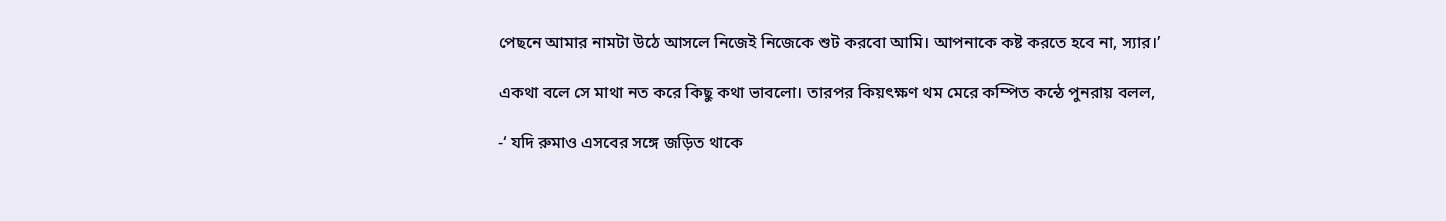পেছনে আমার নামটা উঠে আসলে নিজেই নিজেকে শুট করবো আমি। আপনাকে কষ্ট করতে হবে না, স্যার।’

একথা বলে সে মাথা নত করে কিছু কথা ভাবলো। তারপর কিয়ৎক্ষণ থম মেরে কম্পিত কন্ঠে পুনরায় বলল,

-‘ যদি রুমাও এসবের সঙ্গে জড়িত থাকে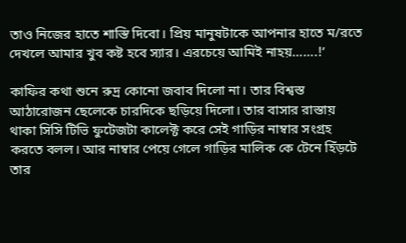তাও নিজের হাতে শাস্তি দিবো। প্রিয় মানুষটাকে আপনার হাতে ম/রতে দেখলে আমার খুব কষ্ট হবে স্যার। এরচেয়ে আমিই নাহয়…….!’

কাফির কথা শুনে রুদ্র কোনো জবাব দিলো না। তার বিশ্বস্ত আঠারোজন ছেলেকে চারদিকে ছড়িয়ে দিলো। তার বাসার রাস্তায় থাকা সিসি টিভি ফুটেজটা কালেক্ট করে সেই গাড়ির নাম্বার সংগ্রহ করতে বলল। আর নাম্বার পেয়ে গেলে গাড়ির মালিক কে টেনে হিঁড়টে তার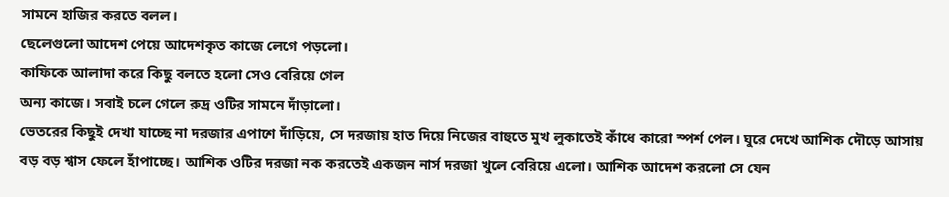সামনে হাজির করতে বলল।
ছেলেগুলো আদেশ পেয়ে আদেশকৃত কাজে লেগে পড়লো।
কাফিকে আলাদা করে কিছু বলতে হলো সেও বেরিয়ে গেল
অন্য কাজে। সবাই চলে গেলে রুদ্র ওটির সামনে দাঁড়ালো।
ভেতরের কিছুই দেখা যাচ্ছে না দরজার এপাশে দাঁড়িয়ে, সে দরজায় হাত দিয়ে নিজের বাহুতে মুখ লুকাতেই কাঁধে কারো স্পর্শ পেল। ঘুরে দেখে আশিক দৌড়ে আসায় বড় বড় শ্বাস ফেলে হাঁপাচ্ছে। আশিক ওটির দরজা নক করতেই একজন নার্স দরজা খুলে বেরিয়ে এলো। আশিক আদেশ করলো সে যেন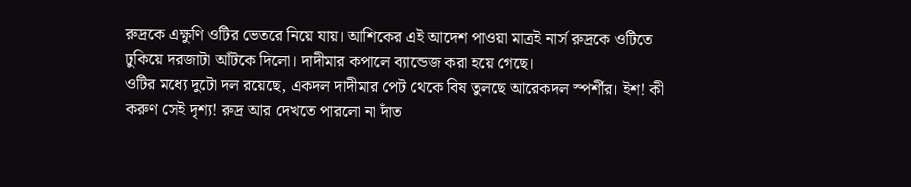রুদ্রকে এক্ষুণি ওটির ভেতরে নিয়ে যায়। আশিকের এই আদেশ পাওয়া মাত্রই নার্স রুদ্রকে ওটিতে ঢুকিয়ে দরজাটা আঁটকে দিলো। দাদীমার কপালে ব্যান্ডেজ করা হয়ে গেছে।
ওটির মধ্যে দুটো দল রয়েছে, একদল দাদীমার পেট থেকে বিষ তুলছে আরেকদল স্পর্শীর। ইশ! কী করুণ সেই দৃশ্য! রুদ্র আর দেখতে পারলো না দাঁত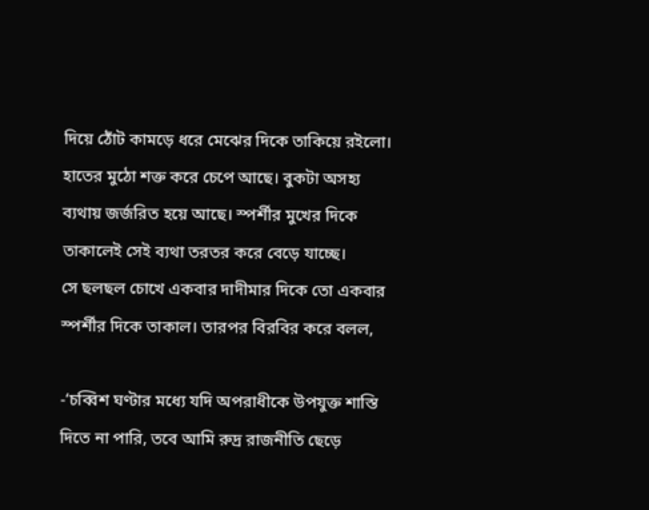দিয়ে ঠোঁট কামড়ে ধরে মেঝের দিকে তাকিয়ে রইলো। হাতের মুঠো শক্ত করে চেপে আছে। বুকটা অসহ্য ব্যথায় জর্জরিত হয়ে আছে। স্পর্শীর মুখের দিকে তাকালেই সেই ব্যথা তরতর করে বেড়ে যাচ্ছে।
সে ছলছল চোখে একবার দাদীমার দিকে তো একবার স্পর্শীর দিকে তাকাল। তারপর বিরবির করে বলল,

-‘চব্বিশ ঘণ্টার মধ্যে যদি অপরাধীকে উপযুক্ত শাস্তি দিতে না পারি, তবে আমি রুদ্র রাজনীতি ছেড়ে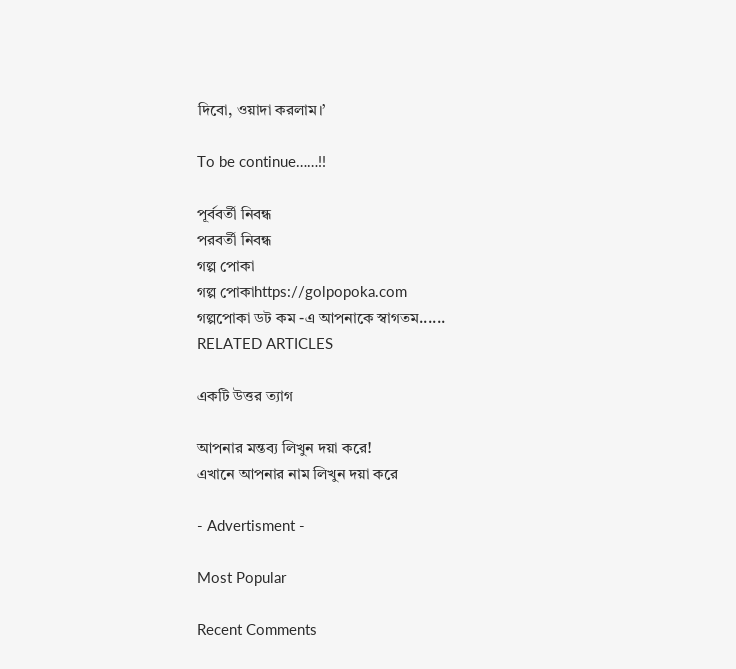দিবো, ওয়াদা করলাম।’

To be continue……!!

পূর্ববর্তী নিবন্ধ
পরবর্তী নিবন্ধ
গল্প পোকা
গল্প পোকাhttps://golpopoka.com
গল্পপোকা ডট কম -এ আপনাকে স্বাগতম......
RELATED ARTICLES

একটি উত্তর ত্যাগ

আপনার মন্তব্য লিখুন দয়া করে!
এখানে আপনার নাম লিখুন দয়া করে

- Advertisment -

Most Popular

Recent Comments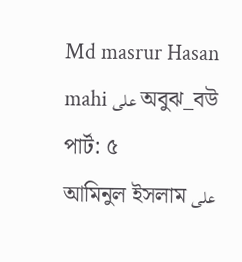Md masrur Hasan mahi على অবুঝ_বউ পার্ট: ৫
আমিনুল ইসলাম على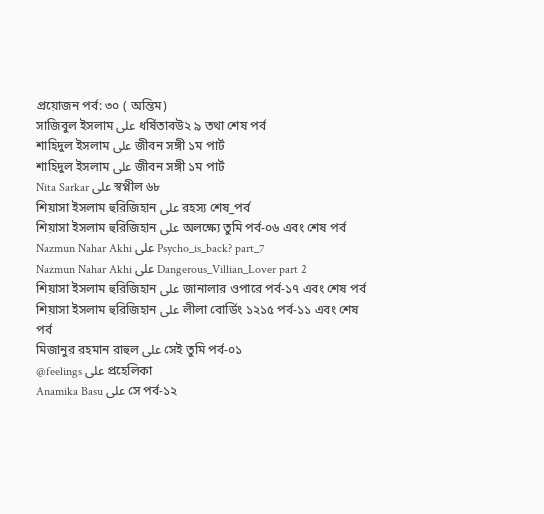প্রয়োজন পর্ব: ৩০ ( অন্তিম)
সাজিবুল ইসলাম على ধর্ষিতাবউ২ ৯ তথা শেষ পর্ব
শাহিদুল ইসলাম على জীবন সঙ্গী ১ম পার্ট
শাহিদুল ইসলাম على জীবন সঙ্গী ১ম পার্ট
Nita Sarkar على স্বপ্নীল ৬৮
শিয়াসা ইসলাম হুরিজিহান على রহস্য শেষ_পর্ব
শিয়াসা ইসলাম হুরিজিহান على অলক্ষ্যে তুমি পর্ব-০৬ এবং শেষ পর্ব
Nazmun Nahar Akhi على Psycho_is_back? part_7
Nazmun Nahar Akhi على Dangerous_Villian_Lover part 2
শিয়াসা ইসলাম হুরিজিহান على জানালার ওপারে পর্ব-১৭ এবং শেষ পর্ব
শিয়াসা ইসলাম হুরিজিহান على লীলা বোর্ডিং ১২১৫ পর্ব-১১ এবং শেষ পর্ব
মিজানুর রহমান রাহুল على সেই তুমি পর্ব-০১
@feelings على প্রহেলিকা
Anamika Basu على সে পর্ব-১২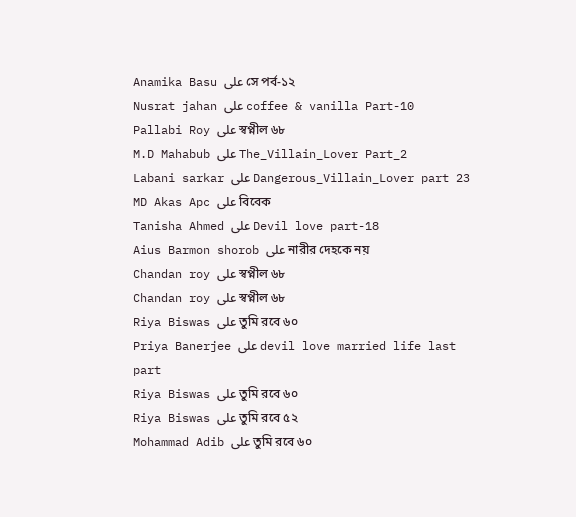Anamika Basu على সে পর্ব-১২
Nusrat jahan على coffee & vanilla Part-10
Pallabi Roy على স্বপ্নীল ৬৮
M.D Mahabub على The_Villain_Lover Part_2
Labani sarkar على Dangerous_Villain_Lover part 23
MD Akas Apc على বিবেক
Tanisha Ahmed على Devil love part-18
Aius Barmon shorob على নারীর দেহকে নয়
Chandan roy على স্বপ্নীল ৬৮
Chandan roy على স্বপ্নীল ৬৮
Riya Biswas على তুমি রবে ৬০
Priya Banerjee على devil love married life last part
Riya Biswas على তুমি রবে ৬০
Riya Biswas على তুমি রবে ৫২
Mohammad Adib على তুমি রবে ৬০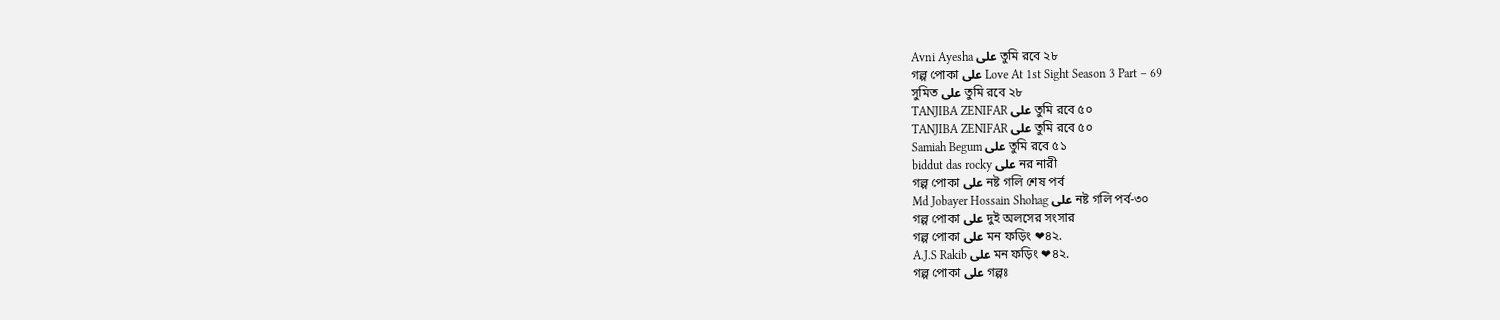Avni Ayesha على তুমি রবে ২৮
গল্প পোকা على Love At 1st Sight Season 3 Part – 69
সুমিত على তুমি রবে ২৮
TANJIBA ZENIFAR على তুমি রবে ৫০
TANJIBA ZENIFAR على তুমি রবে ৫০
Samiah Begum على তুমি রবে ৫১
biddut das rocky على নর নারী
গল্প পোকা على নষ্ট গলি শেষ পর্ব
Md Jobayer Hossain Shohag على নষ্ট গলি পর্ব-৩০
গল্প পোকা على দুই অলসের সংসার
গল্প পোকা على মন ফড়িং ❤৪২.
A.J.S Rakib على মন ফড়িং ❤৪২.
গল্প পোকা على গল্পঃ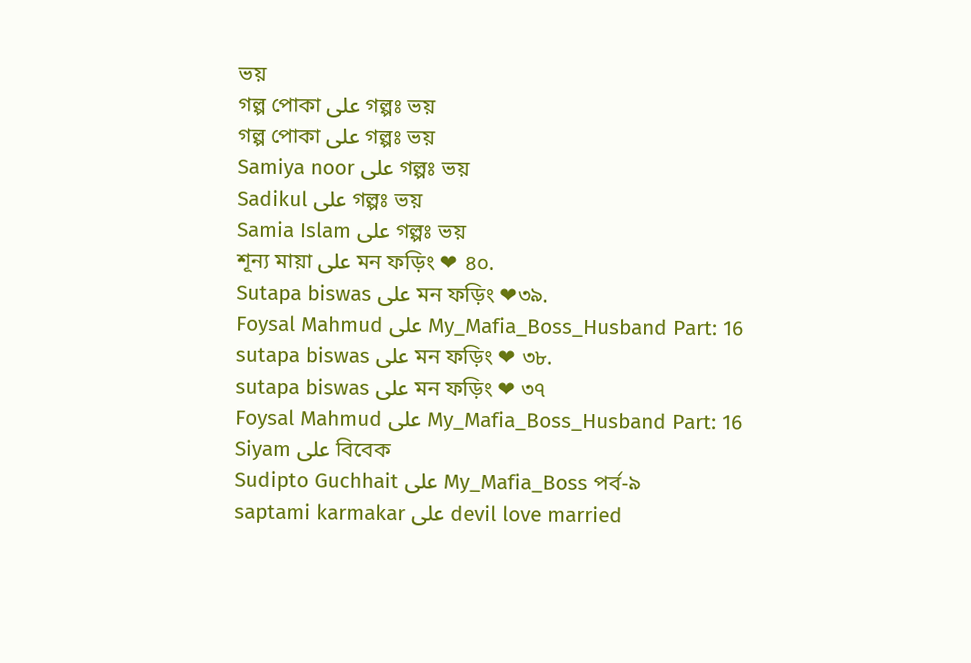ভয়
গল্প পোকা على গল্পঃ ভয়
গল্প পোকা على গল্পঃ ভয়
Samiya noor على গল্পঃ ভয়
Sadikul على গল্পঃ ভয়
Samia Islam على গল্পঃ ভয়
শূন্য মায়া على মন ফড়িং ❤ ৪০.
Sutapa biswas على মন ফড়িং ❤৩৯.
Foysal Mahmud على My_Mafia_Boss_Husband Part: 16
sutapa biswas على মন ফড়িং ❤ ৩৮.
sutapa biswas على মন ফড়িং ❤ ৩৭
Foysal Mahmud على My_Mafia_Boss_Husband Part: 16
Siyam على বিবেক
Sudipto Guchhait على My_Mafia_Boss পর্ব-৯
saptami karmakar على devil love married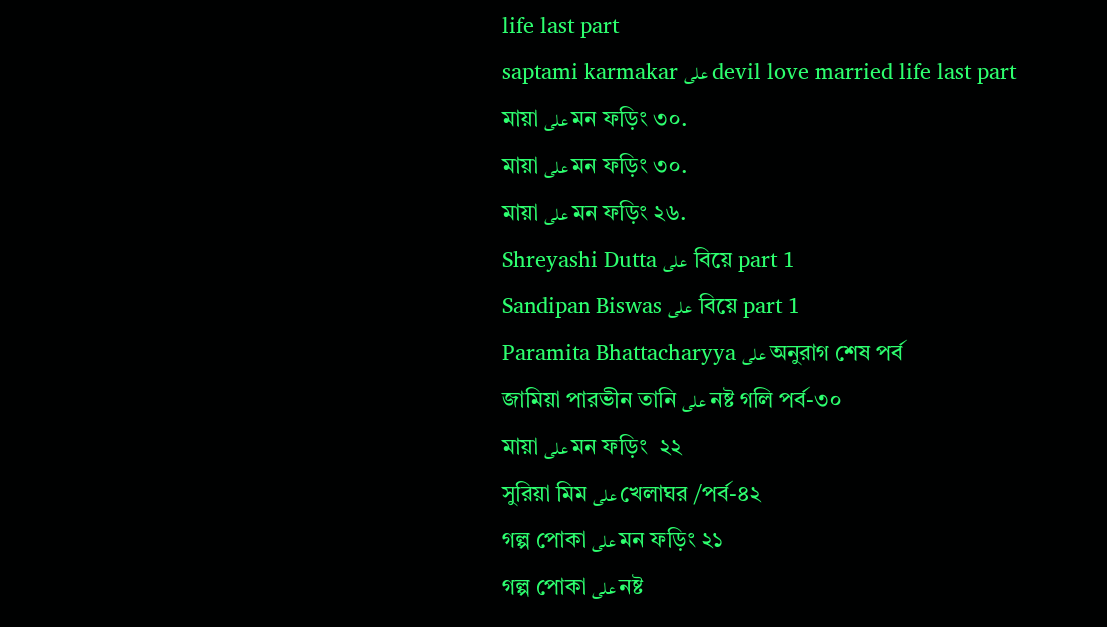life last part
saptami karmakar على devil love married life last part
মায়া على মন ফড়িং ৩০.
মায়া على মন ফড়িং ৩০.
মায়া على মন ফড়িং ২৬.
Shreyashi Dutta على  বিয়ে part 1
Sandipan Biswas على  বিয়ে part 1
Paramita Bhattacharyya على অনুরাগ শেষ পর্ব
জামিয়া পারভীন তানি على নষ্ট গলি পর্ব-৩০
মায়া على মন ফড়িং  ২২
সুরিয়া মিম على খেলাঘর /পর্ব-৪২
গল্প পোকা على মন ফড়িং ২১
গল্প পোকা على নষ্ট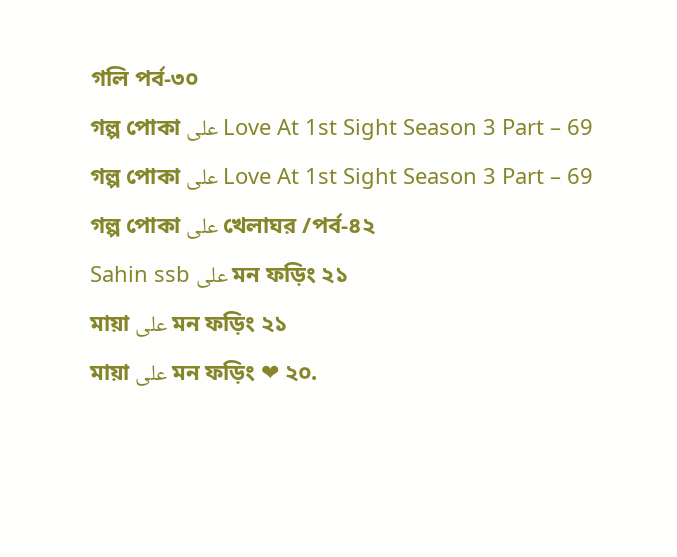গলি পর্ব-৩০
গল্প পোকা على Love At 1st Sight Season 3 Part – 69
গল্প পোকা على Love At 1st Sight Season 3 Part – 69
গল্প পোকা على খেলাঘর /পর্ব-৪২
Sahin ssb على মন ফড়িং ২১
মায়া على মন ফড়িং ২১
মায়া على মন ফড়িং ❤ ২০.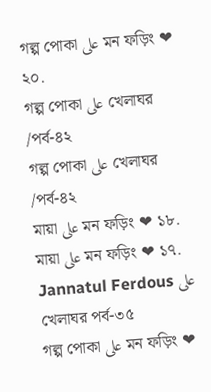গল্প পোকা على মন ফড়িং ❤ ২০.
গল্প পোকা على খেলাঘর /পর্ব-৪২
গল্প পোকা على খেলাঘর /পর্ব-৪২
মায়া على মন ফড়িং ❤ ১৮.
মায়া على মন ফড়িং ❤ ১৭.
Jannatul Ferdous على খেলাঘর পর্ব-৩৫
গল্প পোকা على মন ফড়িং ❤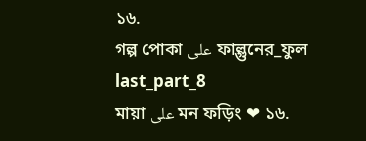১৬.
গল্প পোকা على ফাল্গুনের_ফুল last_part_8
মায়া على মন ফড়িং ❤ ১৬.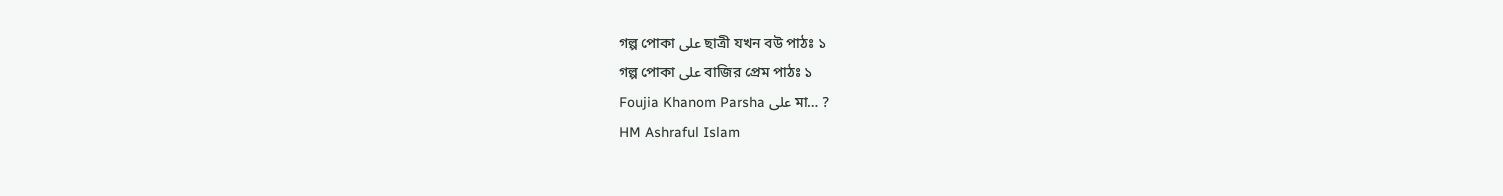গল্প পোকা على ছাত্রী যখন বউ পাঠঃ ১
গল্প পোকা على বাজির প্রেম পাঠঃ ১
Foujia Khanom Parsha على মা… ?
HM Ashraful Islam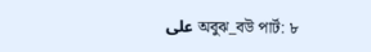على অবুঝ_বউ পার্ট: ৮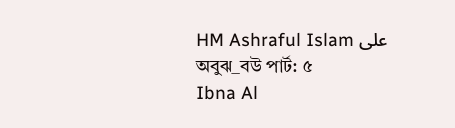HM Ashraful Islam على অবুঝ_বউ পার্ট: ৫
Ibna Al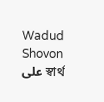Wadud Shovon على স্বার্থ